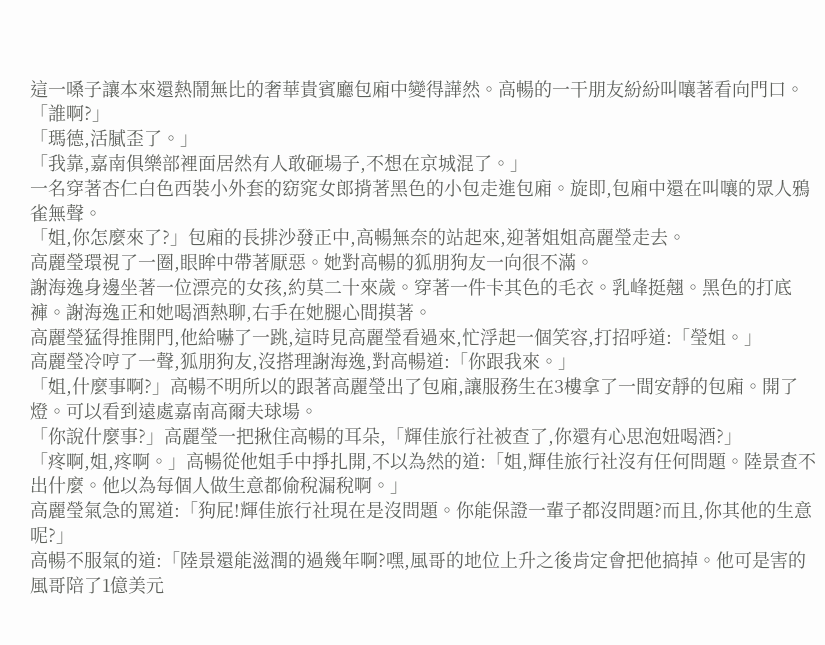這一嗓子讓本來還熱鬧無比的奢華貴賓廳包廂中變得譁然。高暢的一干朋友紛紛叫嚷著看向門口。
「誰啊?」
「瑪德,活膩歪了。」
「我靠,嘉南俱樂部裡面居然有人敢砸場子,不想在京城混了。」
一名穿著杏仁白色西裝小外套的窈窕女郎揹著黑色的小包走進包廂。旋即,包廂中還在叫嚷的眾人鴉雀無聲。
「姐,你怎麼來了?」包廂的長排沙發正中,高暢無奈的站起來,迎著姐姐高麗瑩走去。
高麗瑩環視了一圈,眼眸中帶著厭惡。她對高暢的狐朋狗友一向很不滿。
謝海逸身邊坐著一位漂亮的女孩,約莫二十來歲。穿著一件卡其色的毛衣。乳峰挺翹。黑色的打底褲。謝海逸正和她喝酒熱聊,右手在她腿心間摸著。
高麗瑩猛得推開門,他給嚇了一跳,這時見高麗瑩看過來,忙浮起一個笑容,打招呼道:「瑩姐。」
高麗瑩冷哼了一聲,狐朋狗友,沒搭理謝海逸,對高暢道:「你跟我來。」
「姐,什麼事啊?」高暢不明所以的跟著高麗瑩出了包廂,讓服務生在3樓拿了一間安靜的包廂。開了燈。可以看到遠處嘉南高爾夫球場。
「你說什麼事?」高麗瑩一把揪住高暢的耳朵,「輝佳旅行社被查了,你還有心思泡妞喝酒?」
「疼啊,姐,疼啊。」高暢從他姐手中掙扎開,不以為然的道:「姐,輝佳旅行社沒有任何問題。陸景查不出什麼。他以為每個人做生意都偷稅漏稅啊。」
高麗瑩氣急的罵道:「狗屁!輝佳旅行社現在是沒問題。你能保證一輩子都沒問題?而且,你其他的生意呢?」
高暢不服氣的道:「陸景還能滋潤的過幾年啊?嘿,風哥的地位上升之後肯定會把他搞掉。他可是害的風哥陪了1億美元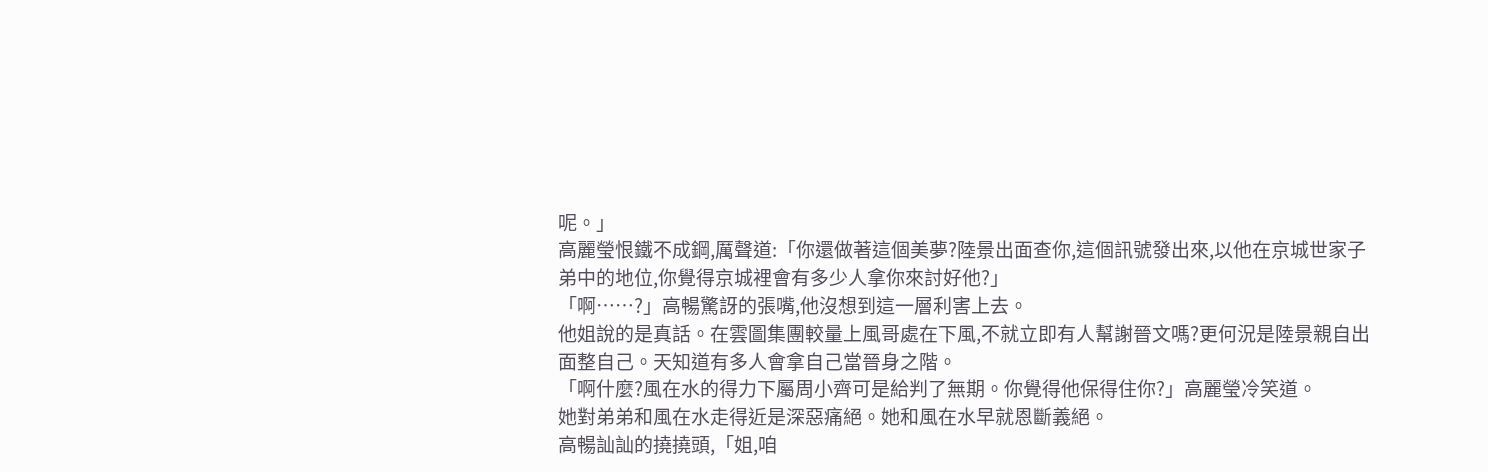呢。」
高麗瑩恨鐵不成鋼,厲聲道:「你還做著這個美夢?陸景出面查你,這個訊號發出來,以他在京城世家子弟中的地位,你覺得京城裡會有多少人拿你來討好他?」
「啊……?」高暢驚訝的張嘴,他沒想到這一層利害上去。
他姐說的是真話。在雲圖集團較量上風哥處在下風,不就立即有人幫謝晉文嗎?更何況是陸景親自出面整自己。天知道有多人會拿自己當晉身之階。
「啊什麼?風在水的得力下屬周小齊可是給判了無期。你覺得他保得住你?」高麗瑩冷笑道。
她對弟弟和風在水走得近是深惡痛絕。她和風在水早就恩斷義絕。
高暢訕訕的撓撓頭,「姐,咱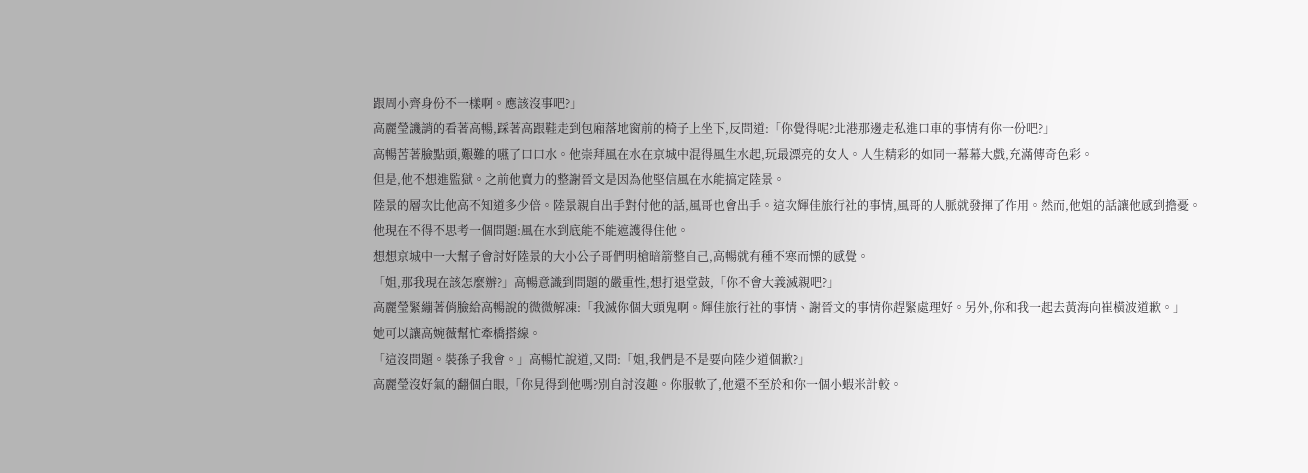跟周小齊身份不一樣啊。應該沒事吧?」
高麗瑩譏誚的看著高暢,踩著高跟鞋走到包廂落地窗前的椅子上坐下,反問道:「你覺得呢?北港那邊走私進口車的事情有你一份吧?」
高暢苦著臉點頭,艱難的嚥了口口水。他崇拜風在水在京城中混得風生水起,玩最漂亮的女人。人生精彩的如同一幕幕大戲,充滿傳奇色彩。
但是,他不想進監獄。之前他賣力的整謝晉文是因為他堅信風在水能搞定陸景。
陸景的層次比他高不知道多少倍。陸景親自出手對付他的話,風哥也會出手。這次輝佳旅行社的事情,風哥的人脈就發揮了作用。然而,他姐的話讓他感到擔憂。
他現在不得不思考一個問題:風在水到底能不能遮護得住他。
想想京城中一大幫子會討好陸景的大小公子哥們明槍暗箭整自己,高暢就有種不寒而慄的感覺。
「姐,那我現在該怎麼辦?」高暢意識到問題的嚴重性,想打退堂鼓,「你不會大義滅親吧?」
高麗瑩緊繃著俏臉給高暢說的微微解凍:「我滅你個大頭鬼啊。輝佳旅行社的事情、謝晉文的事情你趕緊處理好。另外,你和我一起去黃海向崔橫波道歉。」
她可以讓高婉薇幫忙牽橋搭線。
「這沒問題。裝孫子我會。」高暢忙說道,又問:「姐,我們是不是要向陸少道個歉?」
高麗瑩沒好氣的翻個白眼,「你見得到他嗎?別自討沒趣。你服軟了,他還不至於和你一個小蝦米計較。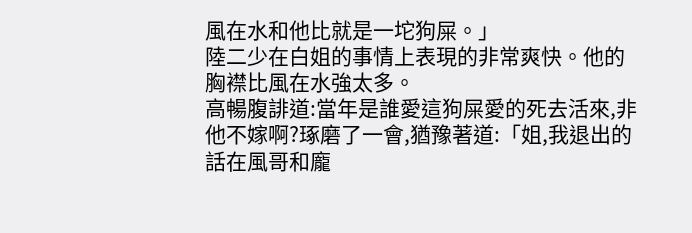風在水和他比就是一坨狗屎。」
陸二少在白姐的事情上表現的非常爽快。他的胸襟比風在水強太多。
高暢腹誹道:當年是誰愛這狗屎愛的死去活來,非他不嫁啊?琢磨了一會,猶豫著道:「姐,我退出的話在風哥和龐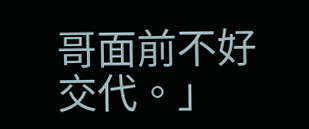哥面前不好交代。」